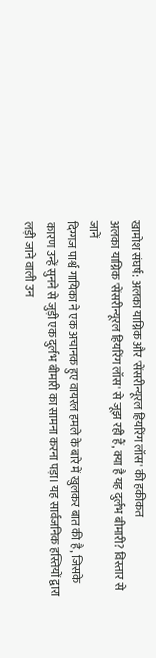खामोश संघर्ष: अलका याग्निक और 'सेंसरीन्यूरल हियरिंग लॉस' की हकीकत
अलका याग्निक 'सेंसरीन्यूरल हियरिंग लॉस' से जूझ रही हैं, क्या है यह दुर्लभ बीमारी? विस्तार से जानें
दिग्गज पार्श्व गायिका ने एक अचानक हुए वायरल हमले के बारे में खुलकर बात की है, जिसके कारण उन्हें सुनने से जुड़ी एक दुर्लभ बीमारी का सामना करना पड़ा। यह सार्वजनिक हस्तियों द्वारा लड़ी जाने वाली उन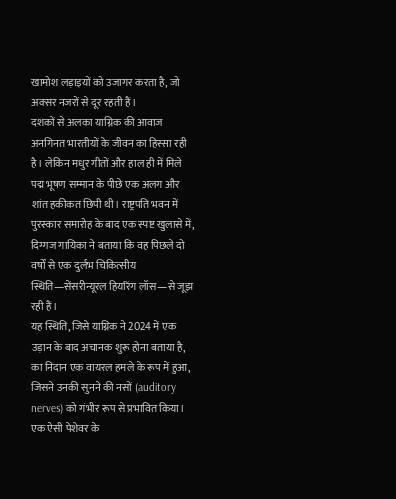खामोश लड़ाइयों को उजागर करता है, जो अक्सर नजरों से दूर रहती हैं।
दशकों से अलका याग्निक की आवाज अनगिनत भारतीयों के जीवन का हिस्सा रही है। लेकिन मधुर गीतों और हाल ही में मिले पद्म भूषण सम्मान के पीछे एक अलग और शांत हकीकत छिपी थी। राष्ट्रपति भवन में पुरस्कार समारोह के बाद एक स्पष्ट खुलासे में, दिग्गज गायिका ने बताया कि वह पिछले दो वर्षों से एक दुर्लभ चिकित्सीय स्थिति—सेंसरीन्यूरल हियरिंग लॉस—से जूझ रही हैं।
यह स्थिति, जिसे याग्निक ने 2024 में एक उड़ान के बाद अचानक शुरू होना बताया है, का निदान एक वायरल हमले के रूप में हुआ, जिसने उनकी सुनने की नसों (auditory nerves) को गंभीर रूप से प्रभावित किया। एक ऐसी पेशेवर के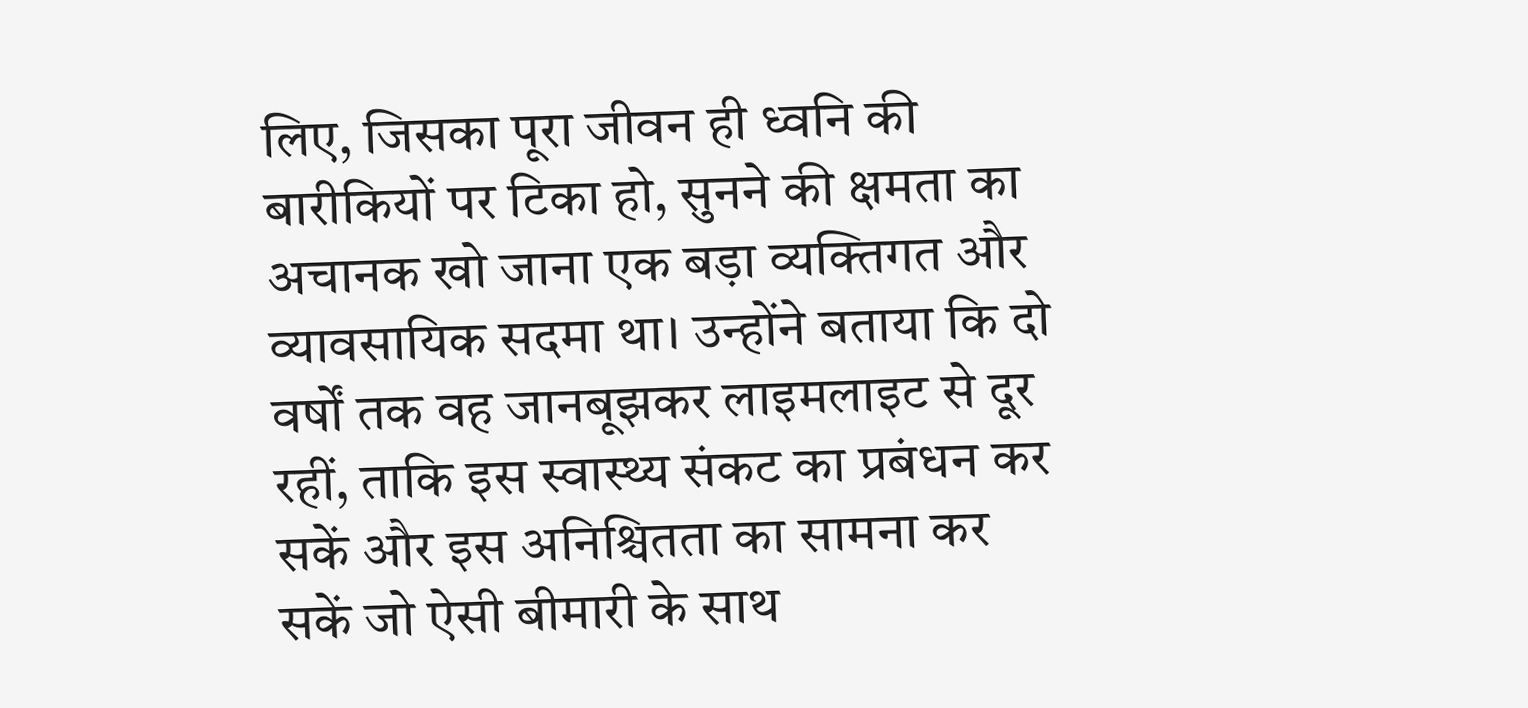लिए, जिसका पूरा जीवन ही ध्वनि की बारीकियों पर टिका हो, सुनने की क्षमता का अचानक खो जाना एक बड़ा व्यक्तिगत और व्यावसायिक सदमा था। उन्होंने बताया कि दो वर्षों तक वह जानबूझकर लाइमलाइट से दूर रहीं, ताकि इस स्वास्थ्य संकट का प्रबंधन कर सकें और इस अनिश्चितता का सामना कर सकें जो ऐसी बीमारी के साथ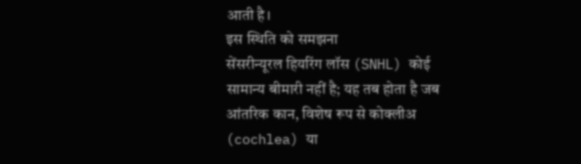आती है।
इस स्थिति को समझना
सेंसरीन्यूरल हियरिंग लॉस (SNHL) कोई सामान्य बीमारी नहीं है; यह तब होता है जब आंतरिक कान, विशेष रूप से कोक्लीअ (cochlea) या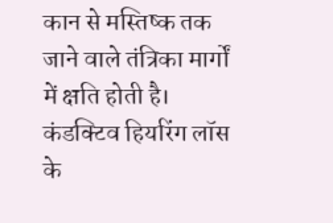कान से मस्तिष्क तक जाने वाले तंत्रिका मार्गों में क्षति होती है। कंडक्टिव हियरिंग लॉस के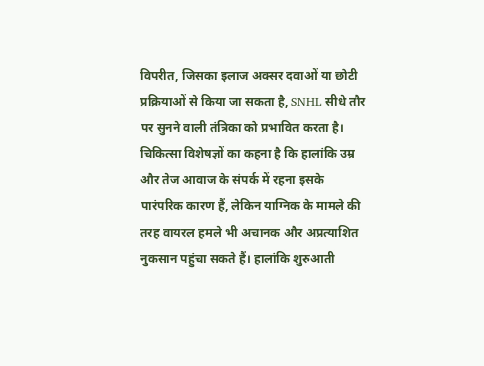विपरीत, जिसका इलाज अक्सर दवाओं या छोटी प्रक्रियाओं से किया जा सकता है, SNHL सीधे तौर पर सुनने वाली तंत्रिका को प्रभावित करता है।
चिकित्सा विशेषज्ञों का कहना है कि हालांकि उम्र और तेज आवाज के संपर्क में रहना इसके पारंपरिक कारण हैं, लेकिन याग्निक के मामले की तरह वायरल हमले भी अचानक और अप्रत्याशित नुकसान पहुंचा सकते हैं। हालांकि शुरुआती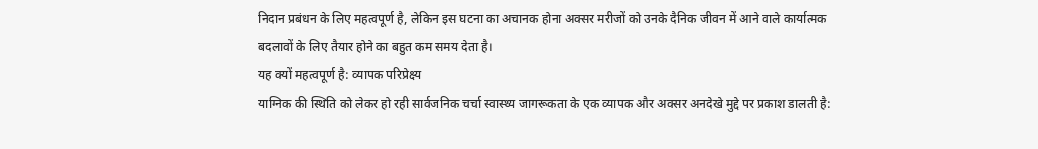निदान प्रबंधन के लिए महत्वपूर्ण है, लेकिन इस घटना का अचानक होना अक्सर मरीजों को उनके दैनिक जीवन में आने वाले कार्यात्मक बदलावों के लिए तैयार होने का बहुत कम समय देता है।
यह क्यों महत्वपूर्ण है: व्यापक परिप्रेक्ष्य
याग्निक की स्थिति को लेकर हो रही सार्वजनिक चर्चा स्वास्थ्य जागरूकता के एक व्यापक और अक्सर अनदेखे मुद्दे पर प्रकाश डालती है: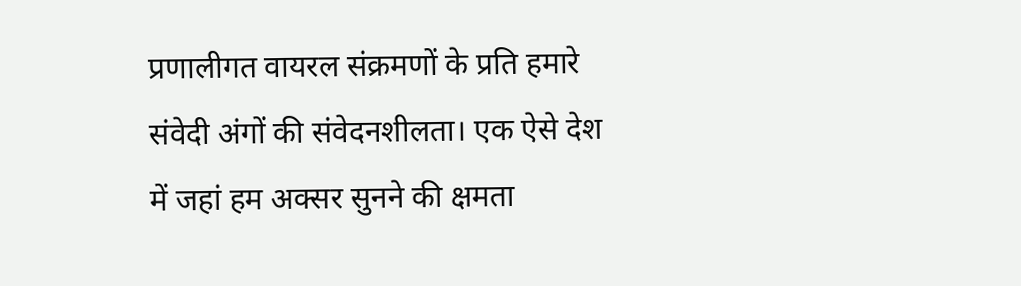प्रणालीगत वायरल संक्रमणों के प्रति हमारे संवेदी अंगों की संवेदनशीलता। एक ऐसे देश में जहां हम अक्सर सुनने की क्षमता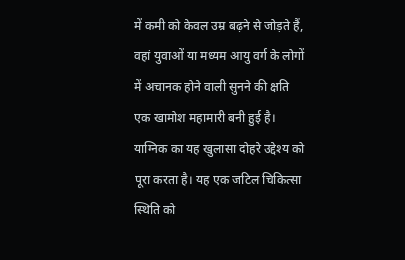में कमी को केवल उम्र बढ़ने से जोड़ते हैं, वहां युवाओं या मध्यम आयु वर्ग के लोगों में अचानक होने वाली सुनने की क्षति एक खामोश महामारी बनी हुई है।
याग्निक का यह खुलासा दोहरे उद्देश्य को पूरा करता है। यह एक जटिल चिकित्सा स्थिति को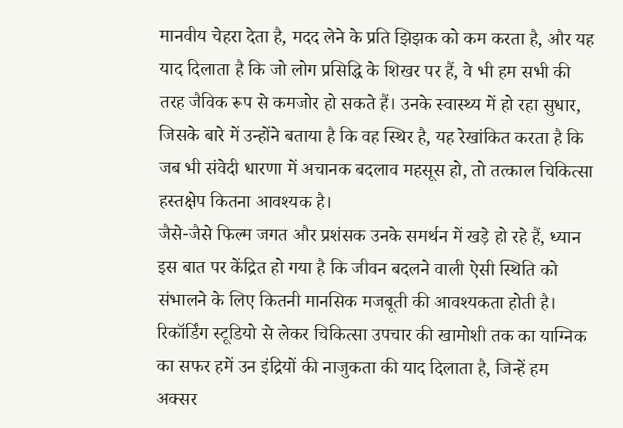मानवीय चेहरा देता है, मदद लेने के प्रति झिझक को कम करता है, और यह याद दिलाता है कि जो लोग प्रसिद्धि के शिखर पर हैं, वे भी हम सभी की तरह जैविक रूप से कमजोर हो सकते हैं। उनके स्वास्थ्य में हो रहा सुधार, जिसके बारे में उन्होंने बताया है कि वह स्थिर है, यह रेखांकित करता है कि जब भी संवेदी धारणा में अचानक बदलाव महसूस हो, तो तत्काल चिकित्सा हस्तक्षेप कितना आवश्यक है।
जैसे-जैसे फिल्म जगत और प्रशंसक उनके समर्थन में खड़े हो रहे हैं, ध्यान इस बात पर केंद्रित हो गया है कि जीवन बदलने वाली ऐसी स्थिति को संभालने के लिए कितनी मानसिक मजबूती की आवश्यकता होती है। रिकॉर्डिंग स्टूडियो से लेकर चिकित्सा उपचार की खामोशी तक का याग्निक का सफर हमें उन इंद्रियों की नाजुकता की याद दिलाता है, जिन्हें हम अक्सर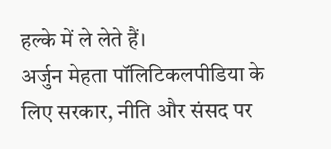हल्के में ले लेते हैं।
अर्जुन मेहता पॉलिटिकलपीडिया के लिए सरकार, नीति और संसद पर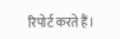रिपोर्ट करते हैं।